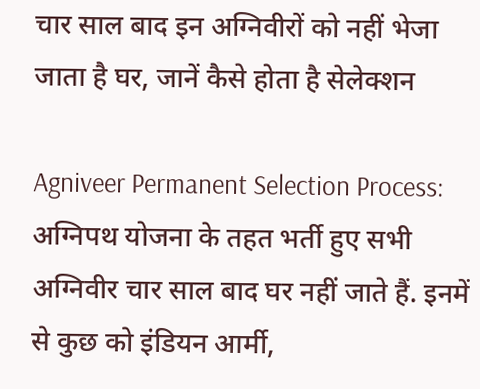चार साल बाद इन अग्निवीरों को नहीं भेजा जाता है घर, जानें कैसे होता है सेलेक्शन

Agniveer Permanent Selection Process: अग्निपथ योजना के तहत भर्ती हुए सभी अग्निवीर चार साल बाद घर नहीं जाते हैं. इनमें से कुछ को इंडियन आर्मी,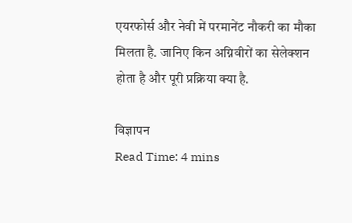एयरफोर्स और नेवी में परमानेंट नौकरी का मौका मिलता है. जानिए किन अग्निवीरों का सेलेक्शन होता है और पूरी प्रक्रिया क्या है.

विज्ञापन
Read Time: 4 mins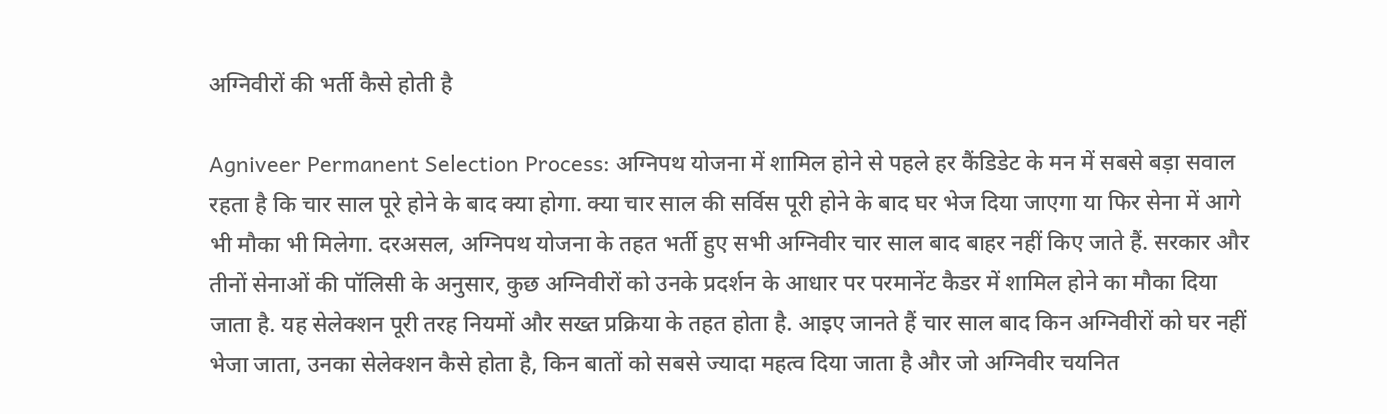अग्निवीरों की भर्ती कैसे होती है

Agniveer Permanent Selection Process: अग्निपथ योजना में शामिल होने से पहले हर कैंडिडेट के मन में सबसे बड़ा सवाल रहता है कि चार साल पूरे होने के बाद क्या होगा. क्या चार साल की सर्विस पूरी होने के बाद घर भेज दिया जाएगा या फिर सेना में आगे भी मौका भी मिलेगा. दरअसल, अग्निपथ योजना के तहत भर्ती हुए सभी अग्निवीर चार साल बाद बाहर नहीं किए जाते हैं. सरकार और तीनों सेनाओं की पॉलिसी के अनुसार, कुछ अग्निवीरों को उनके प्रदर्शन के आधार पर परमानेंट कैडर में शामिल होने का मौका दिया जाता है. यह सेलेक्शन पूरी तरह नियमों और सख्त प्रक्रिया के तहत होता है. आइए जानते हैं चार साल बाद किन अग्निवीरों को घर नहीं भेजा जाता, उनका सेलेक्शन कैसे होता है, किन बातों को सबसे ज्यादा महत्व दिया जाता है और जो अग्निवीर चयनित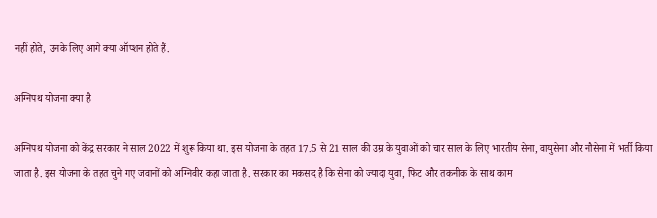नहीं होते, उनके लिए आगे क्या ऑप्शन होते हैं.

अग्निपथ योजना क्या है

अग्निपथ योजना को केंद्र सरकार ने साल 2022 में शुरू किया था. इस योजना के तहत 17.5 से 21 साल की उम्र के युवाओं को चार साल के लिए भारतीय सेना, वायुसेना और नौसेना में भर्ती किया जाता है. इस योजना के तहत चुने गए जवानों को अग्निवीर कहा जाता है. सरकार का मकसद है कि सेना को ज्यादा युवा, फिट और तकनीक के साथ काम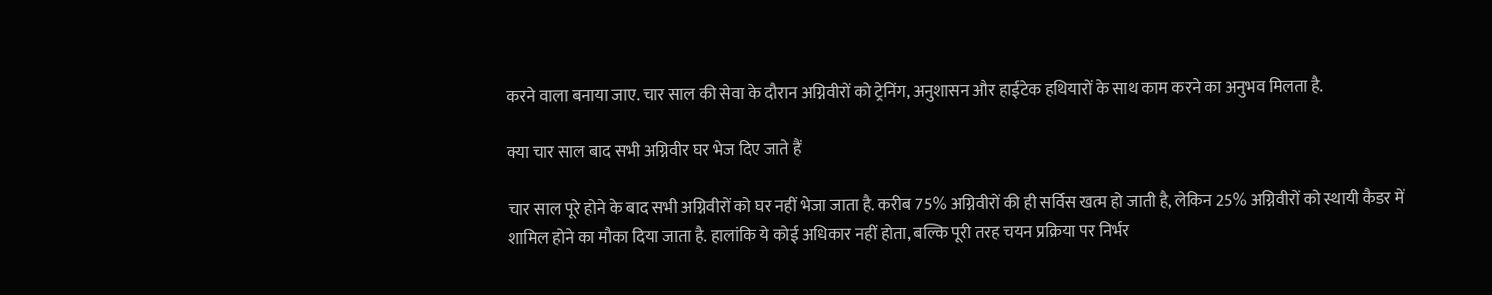करने वाला बनाया जाए. चार साल की सेवा के दौरान अग्निवीरों को ट्रेनिंग, अनुशासन और हाईटेक हथियारों के साथ काम करने का अनुभव मिलता है.

क्या चार साल बाद सभी अग्निवीर घर भेज दिए जाते हैं

चार साल पूरे होने के बाद सभी अग्निवीरों को घर नहीं भेजा जाता है. करीब 75% अग्निवीरों की ही सर्विस खत्म हो जाती है, लेकिन 25% अग्निवीरों को स्थायी कैडर में शामिल होने का मौका दिया जाता है. हालांकि ये कोई अधिकार नहीं होता, बल्कि पूरी तरह चयन प्रक्रिया पर निर्भर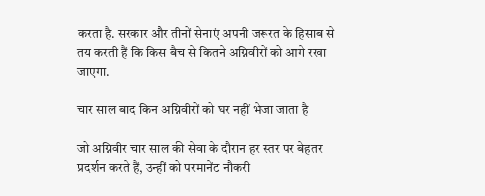करता है. सरकार और तीनों सेनाएं अपनी जरूरत के हिसाब से तय करती हैं कि किस बैच से कितने अग्निवीरों को आगे रखा जाएगा.

चार साल बाद किन अग्निवीरों को घर नहीं भेजा जाता है

जो अग्निवीर चार साल की सेवा के दौरान हर स्तर पर बेहतर प्रदर्शन करते हैं, उन्हीं को परमानेंट नौकरी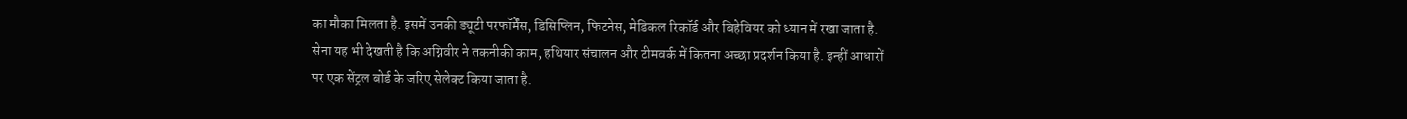का मौका मिलता है. इसमें उनकी ड्यूटी परफॉर्मेंस, डिसिप्लिन, फिटनेस, मेडिकल रिकॉर्ड और बिहेवियर को ध्यान में रखा जाता है. सेना यह भी देखती है कि अग्निवीर ने तकनीकी काम, हथियार संचालन और टीमवर्क में कितना अच्छा प्रदर्शन किया है. इन्हीं आधारों पर एक सेंट्रल बोर्ड के जरिए सेलेक्ट किया जाता है.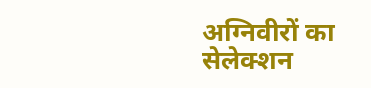अग्निवीरों का सेलेक्शन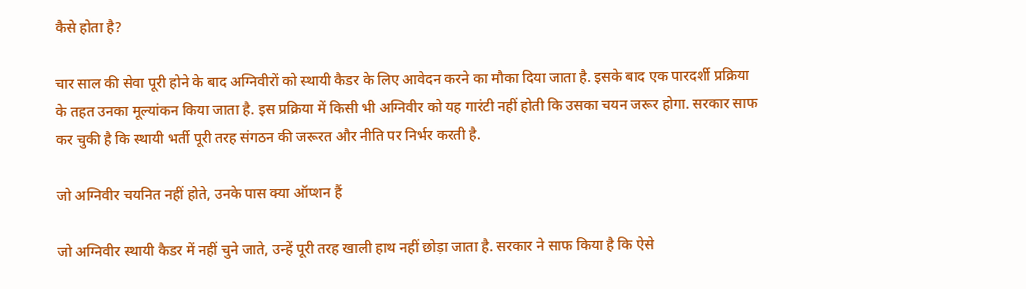कैसे होता है?

चार साल की सेवा पूरी होने के बाद अग्निवीरों को स्थायी कैडर के लिए आवेदन करने का मौका दिया जाता है. इसके बाद एक पारदर्शी प्रक्रिया के तहत उनका मूल्यांकन किया जाता है. इस प्रक्रिया में किसी भी अग्निवीर को यह गारंटी नहीं होती कि उसका चयन जरूर होगा. सरकार साफ कर चुकी है कि स्थायी भर्ती पूरी तरह संगठन की जरूरत और नीति पर निर्भर करती है.

जो अग्निवीर चयनित नहीं होते, उनके पास क्या ऑप्शन हैं

जो अग्निवीर स्थायी कैडर में नहीं चुने जाते, उन्हें पूरी तरह खाली हाथ नहीं छोड़ा जाता है. सरकार ने साफ किया है कि ऐसे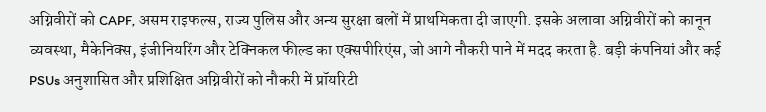अग्निवीरों को CAPF, असम राइफल्स, राज्य पुलिस और अन्य सुरक्षा बलों में प्राथमिकता दी जाएगी. इसके अलावा अग्निवीरों को कानून व्यवस्था, मैकेनिक्स, इंजीनियरिंग और टेक्निकल फील्ड का एक्सपीरिएंस, जो आगे नौकरी पाने में मदद करता है. बड़ी कंपनियां और कई PSUs अनुशासित और प्रशिक्षित अग्निवीरों को नौकरी में प्रॉयरिटी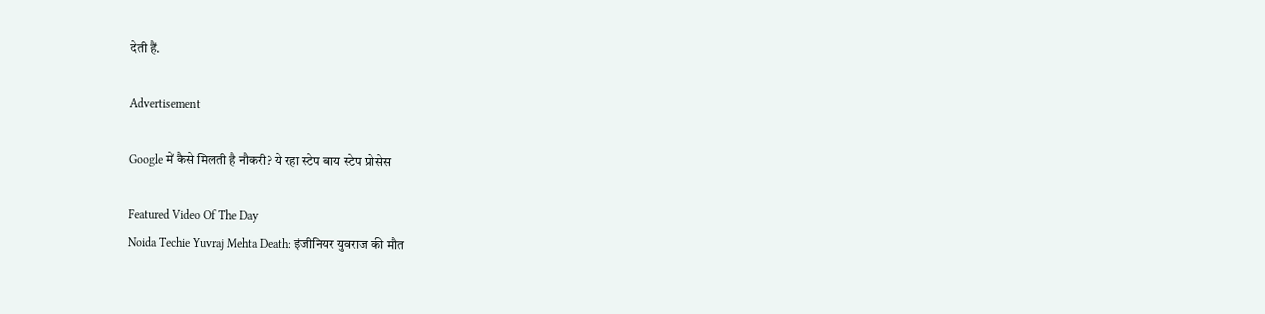देती हैं.

Advertisement

Google में कैसे मिलती है नौकरी? ये रहा स्टेप बाय स्टेप प्रोसेस

Featured Video Of The Day
Noida Techie Yuvraj Mehta Death: इंजीनियर युवराज की मौत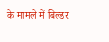के मामले में बिल्डर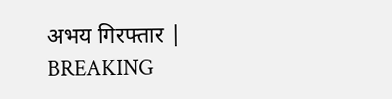अभय गिरफ्तार | BREAKING